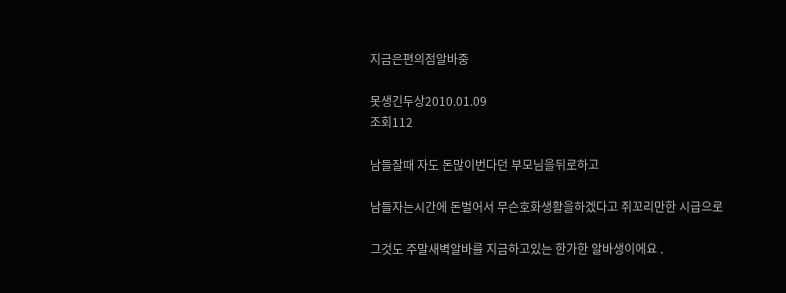지금은편의점알바중

못생긴두상2010.01.09
조회112

남들잘때 자도 돈많이번다던 부모님을뒤로하고

남들자는시간에 돈벌어서 무슨호화생활을하겠다고 쥐꼬리만한 시급으로

그것도 주말새벽알바를 지금하고있는 한가한 알바생이에요 .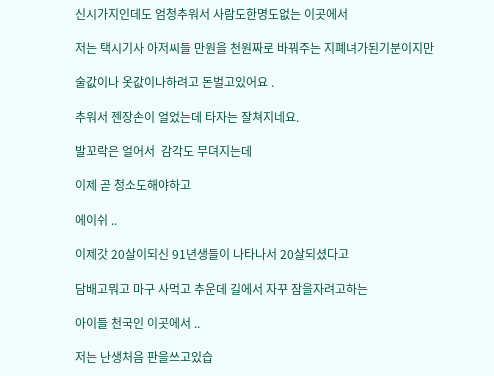신시가지인데도 엄청추워서 사람도한명도없는 이곳에서

저는 택시기사 아저씨들 만원을 천원짜로 바꿔주는 지폐녀가된기분이지만

술값이나 옷값이나하려고 돈벌고있어요 .

추워서 젠장손이 얼었는데 타자는 잘쳐지네요.

발꼬락은 얼어서  감각도 무뎌지는데

이제 곧 청소도해야하고

에이쉬 ..

이제갓 20살이되신 91년생들이 나타나서 20살되셨다고

담배고뭐고 마구 사먹고 추운데 길에서 자꾸 잠을자려고하는

아이들 천국인 이곳에서 ..

저는 난생처음 판을쓰고있습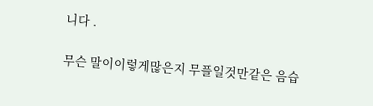니다 .

무슨 말이이렇게많은지 무플일것만같은 음습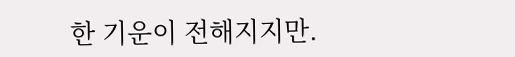한 기운이 전해지지만.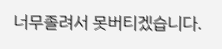너무졸려서 못버티겠습니다.